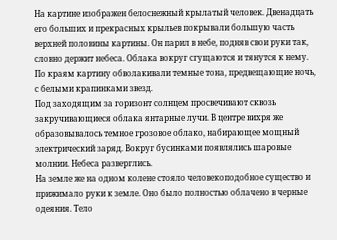На картине изображен белоснежный крылатый человек. Двенадцать его больших и прекрасных крыльев покрывали большую часть верхней половины картины. Он парил в небе, подняв свои руки так, словно держит небеса. Облака вокруг сгущаются и тянутся к нему. По краям картину обволакивали темные тона, предвещающие ночь, с белыми крапинками звезд.
Под заходящим за горизонт солнцем просвечивают сквозь закручивающиеся облака янтарные лучи. В центре вихря же образовывалось темное грозовое облако, набирающее мощный электрический заряд. Вокруг бусинками появлялись шаровые молнии. Небеса разверглись.
На земле же на одном колене стояло человекоподобное существо и прижимало руки к земле. Оно было полностью облачено в черные одеяния. Тело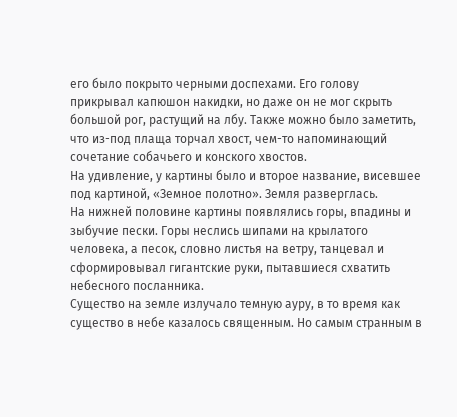его было покрыто черными доспехами. Его голову прикрывал капюшон накидки, но даже он не мог скрыть большой рог, растущий на лбу. Также можно было заметить, что из-под плаща торчал хвост, чем-то напоминающий сочетание собачьего и конского хвостов.
На удивление, у картины было и второе название, висевшее под картиной, «Земное полотно». Земля разверглась.
На нижней половине картины появлялись горы, впадины и зыбучие пески. Горы неслись шипами на крылатого человека, а песок, словно листья на ветру, танцевал и сформировывал гигантские руки, пытавшиеся схватить небесного посланника.
Существо на земле излучало темную ауру, в то время как существо в небе казалось священным. Но самым странным в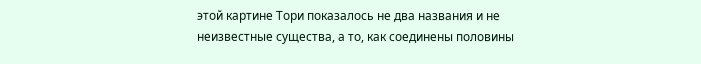этой картине Тори показалось не два названия и не неизвестные существа, а то, как соединены половины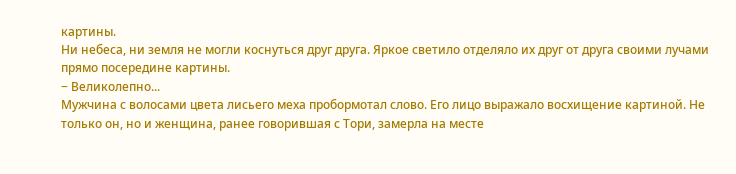картины.
Ни небеса, ни земля не могли коснуться друг друга. Яркое светило отделяло их друг от друга своими лучами прямо посередине картины.
− Великолепно...
Мужчина с волосами цвета лисьего меха пробормотал слово. Его лицо выражало восхищение картиной. Не только он, но и женщина, ранее говорившая с Тори, замерла на месте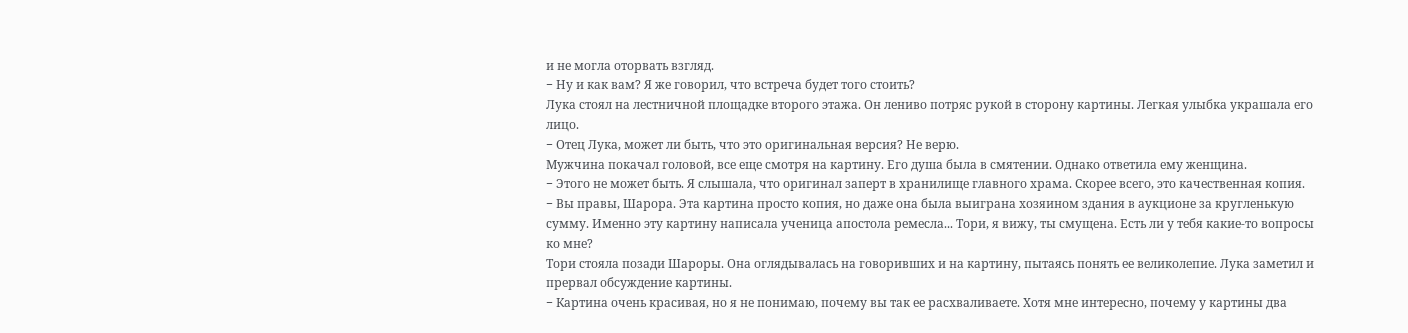и не могла оторвать взгляд.
− Ну и как вам? Я же говорил, что встреча будет того стоить?
Лука стоял на лестничной площадке второго этажа. Он лениво потряс рукой в сторону картины. Легкая улыбка украшала его лицо.
− Отец Лука, может ли быть, что это оригинальная версия? Не верю.
Мужчина покачал головой, все еще смотря на картину. Его душа была в смятении. Однако ответила ему женщина.
− Этого не может быть. Я слышала, что оригинал заперт в хранилище главного храма. Скорее всего, это качественная копия.
− Вы правы, Шарора. Эта картина просто копия, но даже она была выиграна хозяином здания в аукционе за кругленькую сумму. Именно эту картину написала ученица апостола ремесла... Тори, я вижу, ты смущена. Есть ли у тебя какие-то вопросы ко мне?
Тори стояла позади Шароры. Она оглядывалась на говоривших и на картину, пытаясь понять ее великолепие. Лука заметил и прервал обсуждение картины.
− Картина очень красивая, но я не понимаю, почему вы так ее расхваливаете. Хотя мне интересно, почему у картины два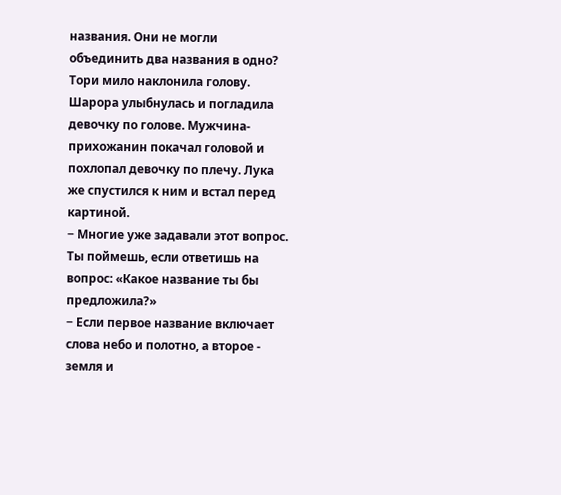названия. Они не могли объединить два названия в одно?
Тори мило наклонила голову. Шарора улыбнулась и погладила девочку по голове. Мужчина-прихожанин покачал головой и похлопал девочку по плечу. Лука же спустился к ним и встал перед картиной.
− Многие уже задавали этот вопрос. Ты поймешь, если ответишь на вопрос: «Какое название ты бы предложила?»
− Если первое название включает слова небо и полотно, а второе - земля и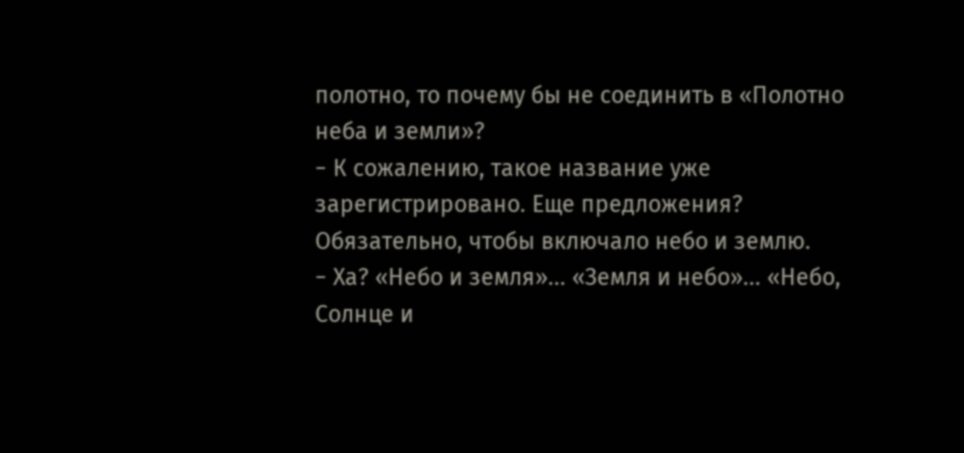полотно, то почему бы не соединить в «Полотно неба и земли»?
− К сожалению, такое название уже зарегистрировано. Еще предложения? Обязательно, чтобы включало небо и землю.
− Ха? «Небо и земля»... «Земля и небо»... «Небо, Солнце и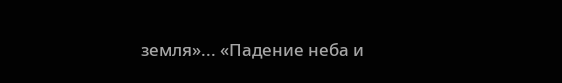земля»... «Падение неба и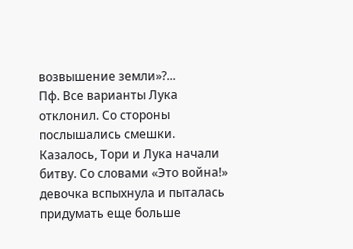возвышение земли»?...
Пф. Все варианты Лука отклонил. Со стороны послышались смешки. Казалось, Тори и Лука начали битву. Со словами «Это война!» девочка вспыхнула и пыталась придумать еще больше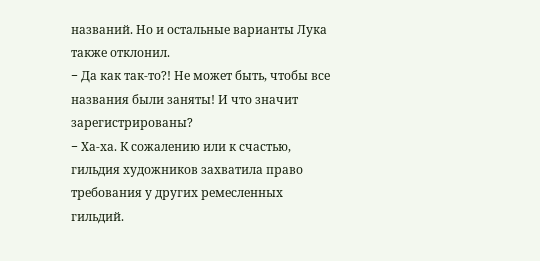названий. Но и остальные варианты Лука также отклонил.
− Да как так-то?! Не может быть, чтобы все названия были заняты! И что значит зарегистрированы?
− Ха-ха. К сожалению или к счастью, гильдия художников захватила право требования у других ремесленных гильдий.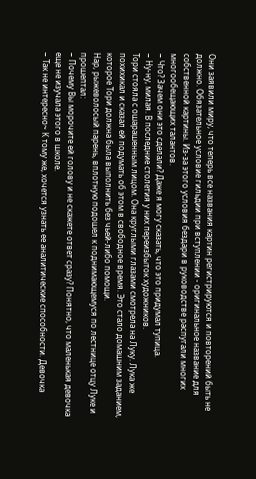Они заявили миру, что теперь все названия картин регистрируются и повторений быть не должно. Обязательное условие гильдии при вступлении - оригинальное название для собственной картины. Из-за этого условия бездари в руководстве распугали многих многообещающих талантов.
− Что? Зачем они это сделали? Даже я могу сказать, что это придумал тупица.
− Ну-ну, милая. В последние столетия у них переизбыток художников.
Тори стояла с ошарашенным лицом. Она круглыми глазами смотрела на Луку. Лука же похихикал и сказал ей подумать об этом в свободное время. Это стало домашним заданием, которое Тори должна была выполнить без чьей-либо помощи.
Нар, рыжеволосый парень, вплотную подошел к поднимающемуся по лестнице отцу Луке и прошептал:
− Почему Вы морочите ей голову и не скажете ответ сразу? Понятно, что маленькая девочка еще не изучала этого в школе.
− Так не интересно~ К тому же, хочется узнать ее аналитические способности. Девочка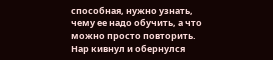способная, нужно узнать, чему ее надо обучить, а что можно просто повторить.
Нар кивнул и обернулся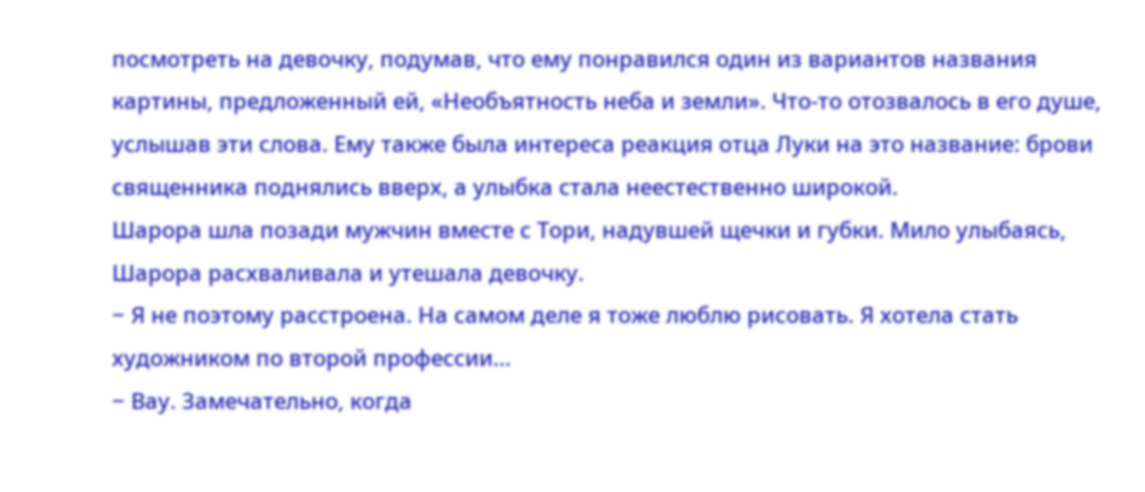посмотреть на девочку, подумав, что ему понравился один из вариантов названия картины, предложенный ей, «Необъятность неба и земли». Что-то отозвалось в его душе, услышав эти слова. Ему также была интереса реакция отца Луки на это название: брови священника поднялись вверх, а улыбка стала неестественно широкой.
Шарора шла позади мужчин вместе с Тори, надувшей щечки и губки. Мило улыбаясь, Шарора расхваливала и утешала девочку.
− Я не поэтому расстроена. На самом деле я тоже люблю рисовать. Я хотела стать художником по второй профессии...
− Вау. Замечательно, когда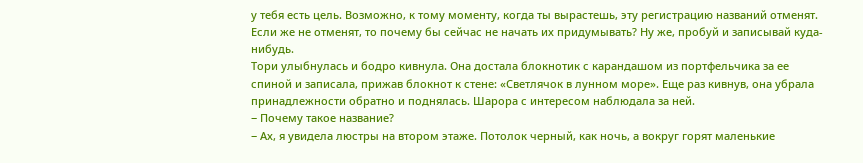у тебя есть цель. Возможно, к тому моменту, когда ты вырастешь, эту регистрацию названий отменят. Если же не отменят, то почему бы сейчас не начать их придумывать? Ну же, пробуй и записывай куда-нибудь.
Тори улыбнулась и бодро кивнула. Она достала блокнотик с карандашом из портфельчика за ее спиной и записала, прижав блокнот к стене: «Светлячок в лунном море». Еще раз кивнув, она убрала принадлежности обратно и поднялась. Шарора с интересом наблюдала за ней.
− Почему такое название?
− Ах, я увидела люстры на втором этаже. Потолок черный, как ночь, а вокруг горят маленькие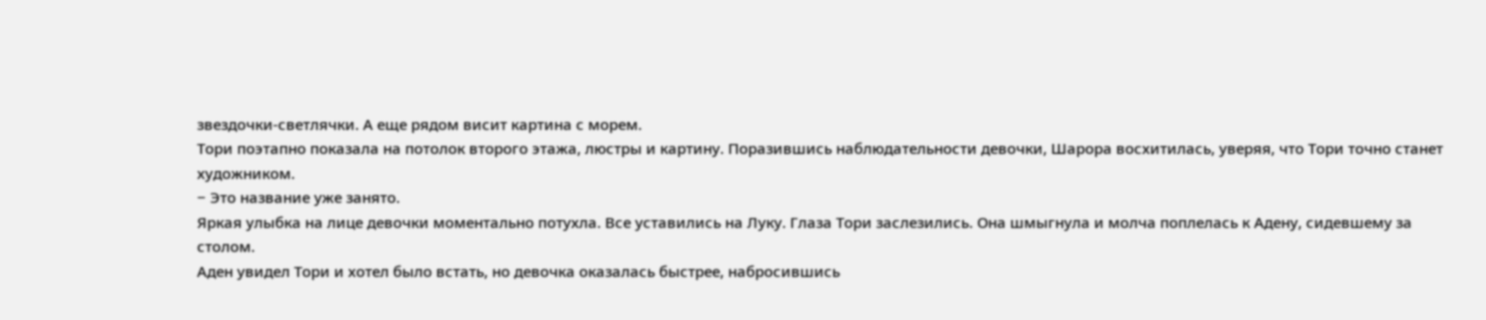звездочки-светлячки. А еще рядом висит картина с морем.
Тори поэтапно показала на потолок второго этажа, люстры и картину. Поразившись наблюдательности девочки, Шарора восхитилась, уверяя, что Тори точно станет художником.
− Это название уже занято.
Яркая улыбка на лице девочки моментально потухла. Все уставились на Луку. Глаза Тори заслезились. Она шмыгнула и молча поплелась к Адену, сидевшему за столом.
Аден увидел Тори и хотел было встать, но девочка оказалась быстрее, набросившись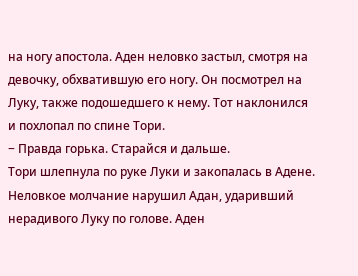на ногу апостола. Аден неловко застыл, смотря на девочку, обхватившую его ногу. Он посмотрел на Луку, также подошедшего к нему. Тот наклонился и похлопал по спине Тори.
− Правда горька. Старайся и дальше.
Тори шлепнула по руке Луки и закопалась в Адене. Неловкое молчание нарушил Адан, ударивший нерадивого Луку по голове. Аден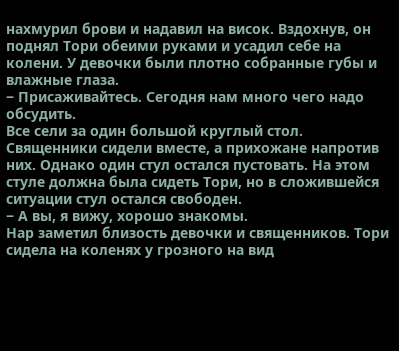нахмурил брови и надавил на висок. Вздохнув, он поднял Тори обеими руками и усадил себе на колени. У девочки были плотно собранные губы и влажные глаза.
− Присаживайтесь. Сегодня нам много чего надо обсудить.
Все сели за один большой круглый стол. Священники сидели вместе, а прихожане напротив них. Однако один стул остался пустовать. На этом стуле должна была сидеть Тори, но в сложившейся ситуации стул остался свободен.
− А вы, я вижу, хорошо знакомы.
Нар заметил близость девочки и священников. Тори сидела на коленях у грозного на вид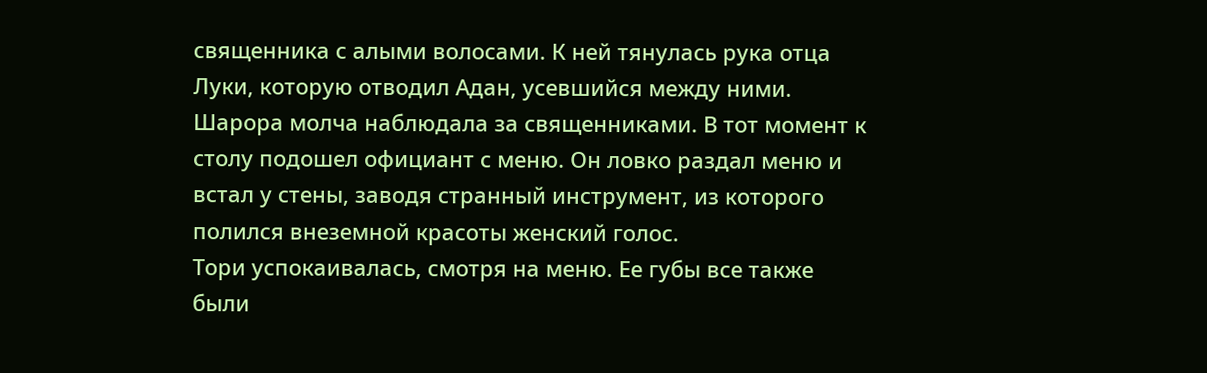священника с алыми волосами. К ней тянулась рука отца Луки, которую отводил Адан, усевшийся между ними.
Шарора молча наблюдала за священниками. В тот момент к столу подошел официант с меню. Он ловко раздал меню и встал у стены, заводя странный инструмент, из которого полился внеземной красоты женский голос.
Тори успокаивалась, смотря на меню. Ее губы все также были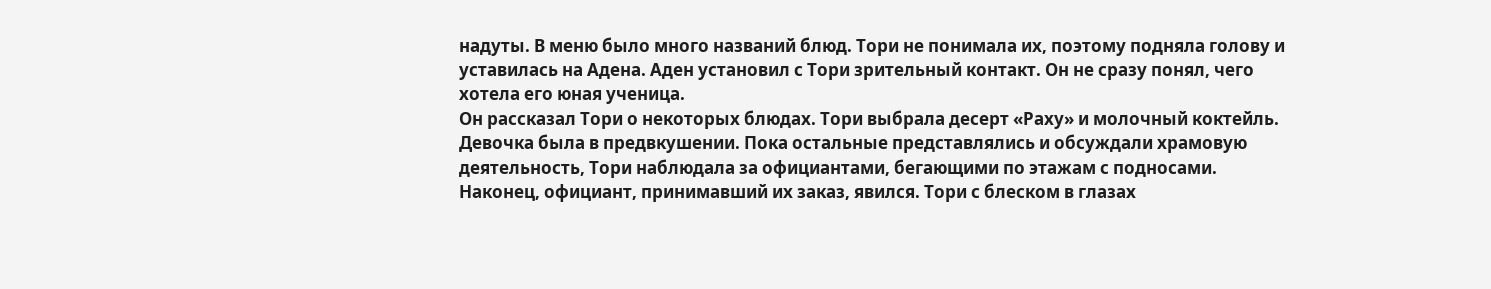надуты. В меню было много названий блюд. Тори не понимала их, поэтому подняла голову и уставилась на Адена. Аден установил с Тори зрительный контакт. Он не сразу понял, чего хотела его юная ученица.
Он рассказал Тори о некоторых блюдах. Тори выбрала десерт «Раху» и молочный коктейль. Девочка была в предвкушении. Пока остальные представлялись и обсуждали храмовую деятельность, Тори наблюдала за официантами, бегающими по этажам с подносами.
Наконец, официант, принимавший их заказ, явился. Тори с блеском в глазах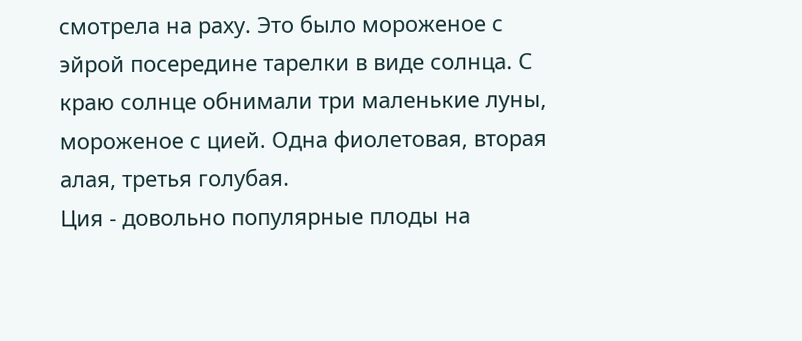смотрела на раху. Это было мороженое с эйрой посередине тарелки в виде солнца. С краю солнце обнимали три маленькие луны, мороженое с цией. Одна фиолетовая, вторая алая, третья голубая.
Ция - довольно популярные плоды на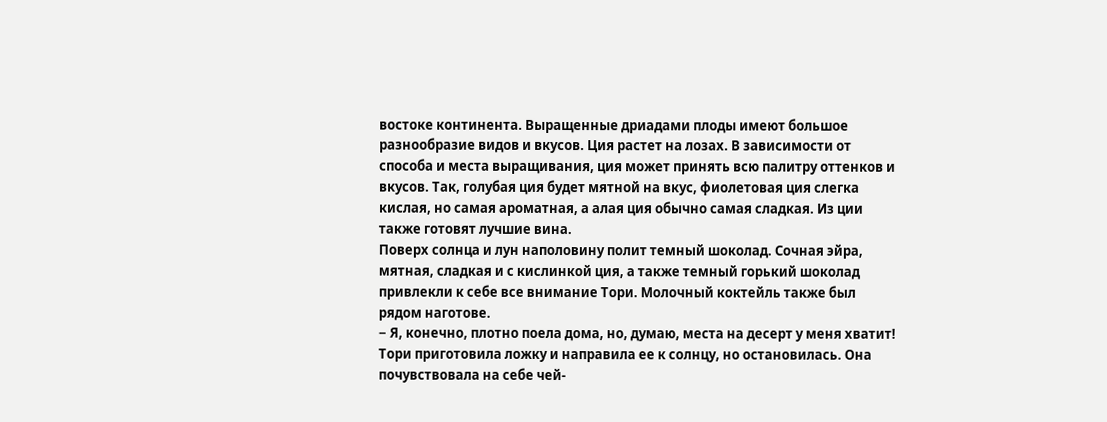востоке континента. Выращенные дриадами плоды имеют большое разнообразие видов и вкусов. Ция растет на лозах. В зависимости от способа и места выращивания, ция может принять всю палитру оттенков и вкусов. Так, голубая ция будет мятной на вкус, фиолетовая ция слегка кислая, но самая ароматная, а алая ция обычно самая сладкая. Из ции также готовят лучшие вина.
Поверх солнца и лун наполовину полит темный шоколад. Сочная эйра, мятная, сладкая и с кислинкой ция, а также темный горький шоколад привлекли к себе все внимание Тори. Молочный коктейль также был рядом наготове.
− Я, конечно, плотно поела дома, но, думаю, места на десерт у меня хватит!
Тори приготовила ложку и направила ее к солнцу, но остановилась. Она почувствовала на себе чей-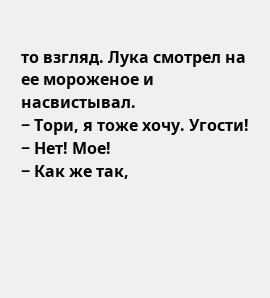то взгляд. Лука смотрел на ее мороженое и насвистывал.
− Тори, я тоже хочу. Угости!
− Нет! Мое!
− Как же так,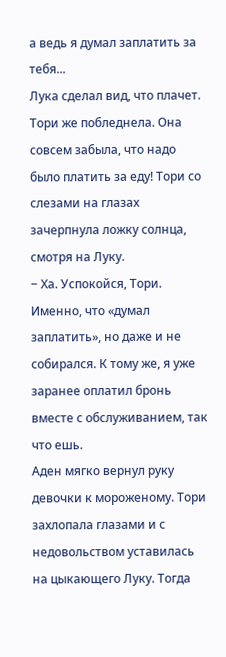а ведь я думал заплатить за тебя...
Лука сделал вид, что плачет. Тори же побледнела. Она совсем забыла, что надо было платить за еду! Тори со слезами на глазах зачерпнула ложку солнца, смотря на Луку.
− Ха. Успокойся, Тори. Именно, что «думал заплатить», но даже и не собирался. К тому же, я уже заранее оплатил бронь вместе с обслуживанием, так что ешь.
Аден мягко вернул руку девочки к мороженому. Тори захлопала глазами и с недовольством уставилась на цыкающего Луку. Тогда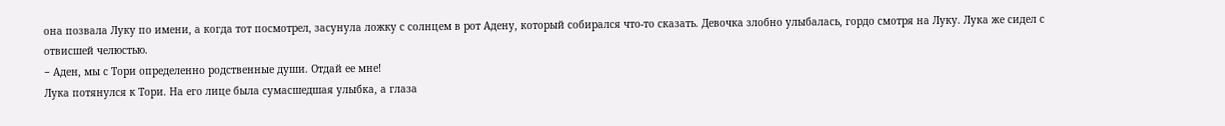она позвала Луку по имени, а когда тот посмотрел, засунула ложку с солнцем в рот Адену, который собирался что-то сказать. Девочка злобно улыбалась, гордо смотря на Луку. Лука же сидел с отвисшей челюстью.
− Аден, мы с Тори определенно родственные души. Отдай ее мне!
Лука потянулся к Тори. На его лице была сумасшедшая улыбка, а глаза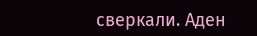сверкали. Аден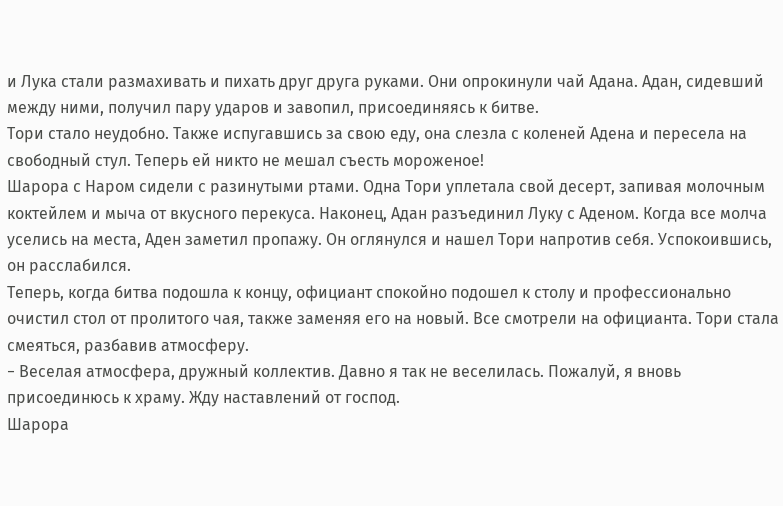и Лука стали размахивать и пихать друг друга руками. Они опрокинули чай Адана. Адан, сидевший между ними, получил пару ударов и завопил, присоединяясь к битве.
Тори стало неудобно. Также испугавшись за свою еду, она слезла с коленей Адена и пересела на свободный стул. Теперь ей никто не мешал съесть мороженое!
Шарора с Наром сидели с разинутыми ртами. Одна Тори уплетала свой десерт, запивая молочным коктейлем и мыча от вкусного перекуса. Наконец, Адан разъединил Луку с Аденом. Когда все молча уселись на места, Аден заметил пропажу. Он оглянулся и нашел Тори напротив себя. Успокоившись, он расслабился.
Теперь, когда битва подошла к концу, официант спокойно подошел к столу и профессионально очистил стол от пролитого чая, также заменяя его на новый. Все смотрели на официанта. Тори стала смеяться, разбавив атмосферу.
− Веселая атмосфера, дружный коллектив. Давно я так не веселилась. Пожалуй, я вновь присоединюсь к храму. Жду наставлений от господ.
Шарора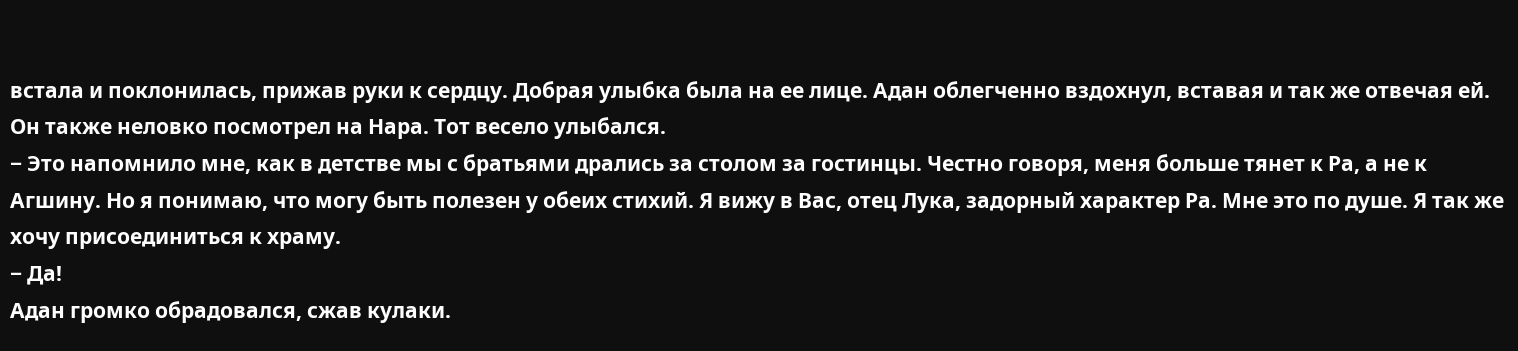встала и поклонилась, прижав руки к сердцу. Добрая улыбка была на ее лице. Адан облегченно вздохнул, вставая и так же отвечая ей. Он также неловко посмотрел на Нара. Тот весело улыбался.
− Это напомнило мне, как в детстве мы с братьями дрались за столом за гостинцы. Честно говоря, меня больше тянет к Ра, а не к Агшину. Но я понимаю, что могу быть полезен у обеих стихий. Я вижу в Вас, отец Лука, задорный характер Ра. Мне это по душе. Я так же хочу присоединиться к храму.
− Да!
Адан громко обрадовался, сжав кулаки.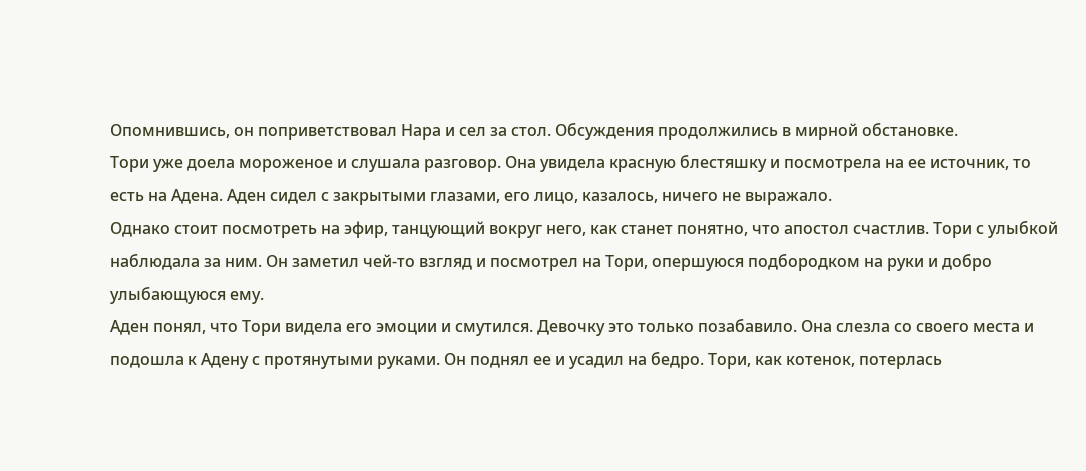Опомнившись, он поприветствовал Нара и сел за стол. Обсуждения продолжились в мирной обстановке.
Тори уже доела мороженое и слушала разговор. Она увидела красную блестяшку и посмотрела на ее источник, то есть на Адена. Аден сидел с закрытыми глазами, его лицо, казалось, ничего не выражало.
Однако стоит посмотреть на эфир, танцующий вокруг него, как станет понятно, что апостол счастлив. Тори с улыбкой наблюдала за ним. Он заметил чей-то взгляд и посмотрел на Тори, опершуюся подбородком на руки и добро улыбающуюся ему.
Аден понял, что Тори видела его эмоции и смутился. Девочку это только позабавило. Она слезла со своего места и подошла к Адену с протянутыми руками. Он поднял ее и усадил на бедро. Тори, как котенок, потерлась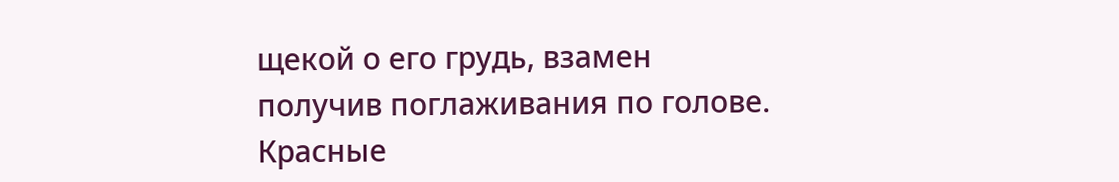щекой о его грудь, взамен получив поглаживания по голове. Красные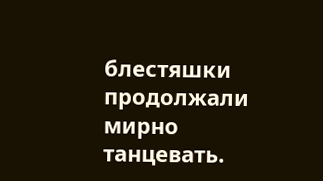блестяшки продолжали мирно танцевать.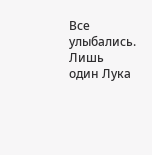Все улыбались. Лишь один Лука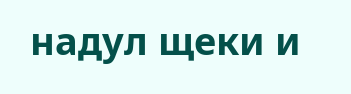надул щеки и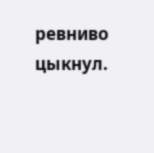ревниво цыкнул.